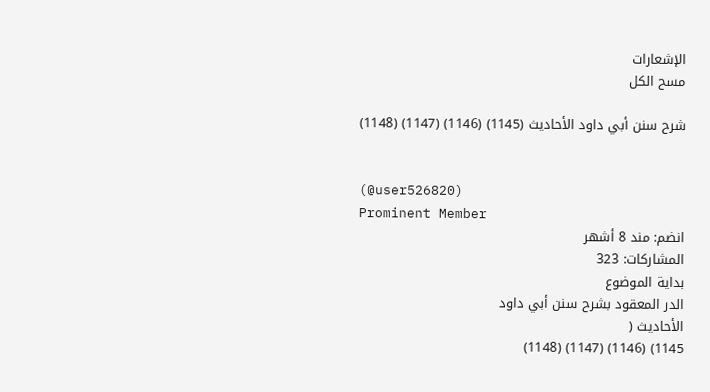الإشعارات
مسح الكل

شرح سنن أبي داود الأحاديث (1145) (1146) (1147) (1148)


(@user526820)
Prominent Member
انضم: مند 8 أشهر
المشاركات: 323
بداية الموضوع
الدر المعقود بشرح سنن أبي داود
الأحاديث (
1145) (1146) (1147) (1148)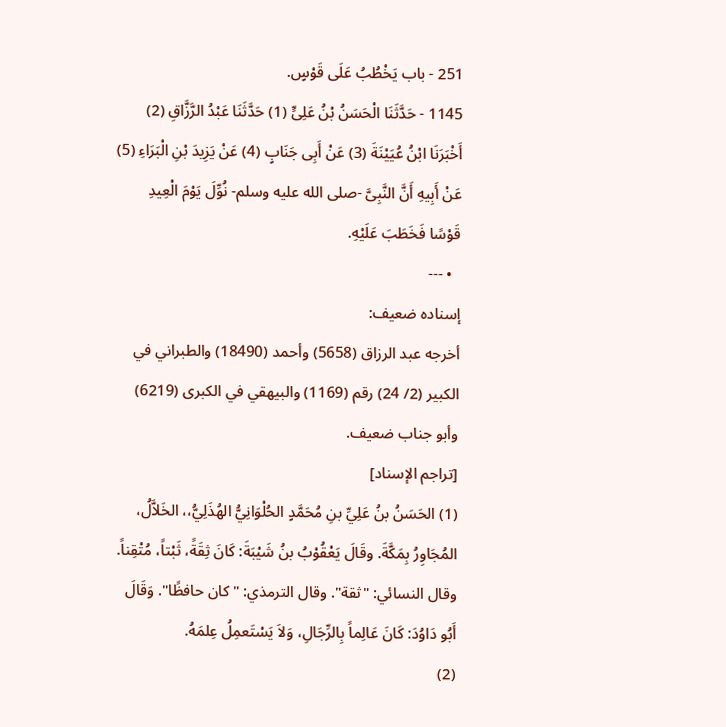251 - باب يَخْطُبُ عَلَى قَوْسٍ.
1145 - حَدَّثَنَا الْحَسَنُ بْنُ عَلِىٍّ (1) حَدَّثَنَا عَبْدُ الرَّزَّاقِ (2) أَخْبَرَنَا ابْنُ عُيَيْنَةَ (3) عَنْ أَبِى جَنَابٍ (4) عَنْ يَزِيدَ بْنِ الْبَرَاءِ (5) عَنْ أَبِيهِ أَنَّ النَّبِىَّ -صلى الله عليه وسلم- نُوِّلَ يَوْمَ الْعِيدِ قَوْسًا فَخَطَبَ عَلَيْهِ.
  • ---
إسناده ضعيف:
أخرجه عبد الرزاق (5658) وأحمد (18490) والطبراني في الكبير (2/ 24) رقم (1169) والبيهقي في الكبرى (6219) وأبو جناب ضعيف.
[تراجم الإسناد]
(1) الحَسَنُ بنُ عَلِيِّ بنِ مُحَمَّدٍ الحُلْوَانِيُّ الهُذَلِيُّ،، الخَلاَّلُ، المُجَاوِرُ بِمَكَّةَ. وقَالَ يَعْقُوْبُ بنُ شَيْبَةَ: كَانَ ثِقَةً، ثَبْتاً، مُتْقِناً. وقال النسائي: "ثقة". وقال الترمذي: "كان حافظًا". وَقَالَ أَبُو دَاوُدَ: كَانَ عَالِماً بِالرِّجَالِ، وَلاَ يَسْتَعمِلُ عِلمَهُ.
(2)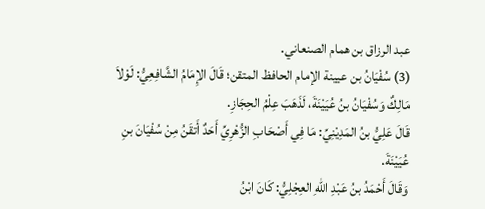عبد الرزاق بن همام الصنعاني.
(3) سُفْيَانُ بن عيينة الإمام الحافظ المتقن؛ قَالَ الإِمَامُ الشَّافِعِيُّ: لَوْلاَ مَالِكٌ وَسُفْيَانُ بنُ عُيَيْنَةَ، لَذَهَبَ عِلْمُ الحِجَازِ.
قَالَ عَلِيُّ بنُ المَدِيْنِيِّ: مَا فِي أَصْحَابِ الزُّهْرِيِّ أَحَدٌ أَتقَنُ مِنْ سُفْيَانَ بنِ عُيَيْنَةَ.
وَقَالَ أَحْمَدُ بنُ عَبْدِ اللهِ العِجْلِيُّ: كَانَ ابْنُ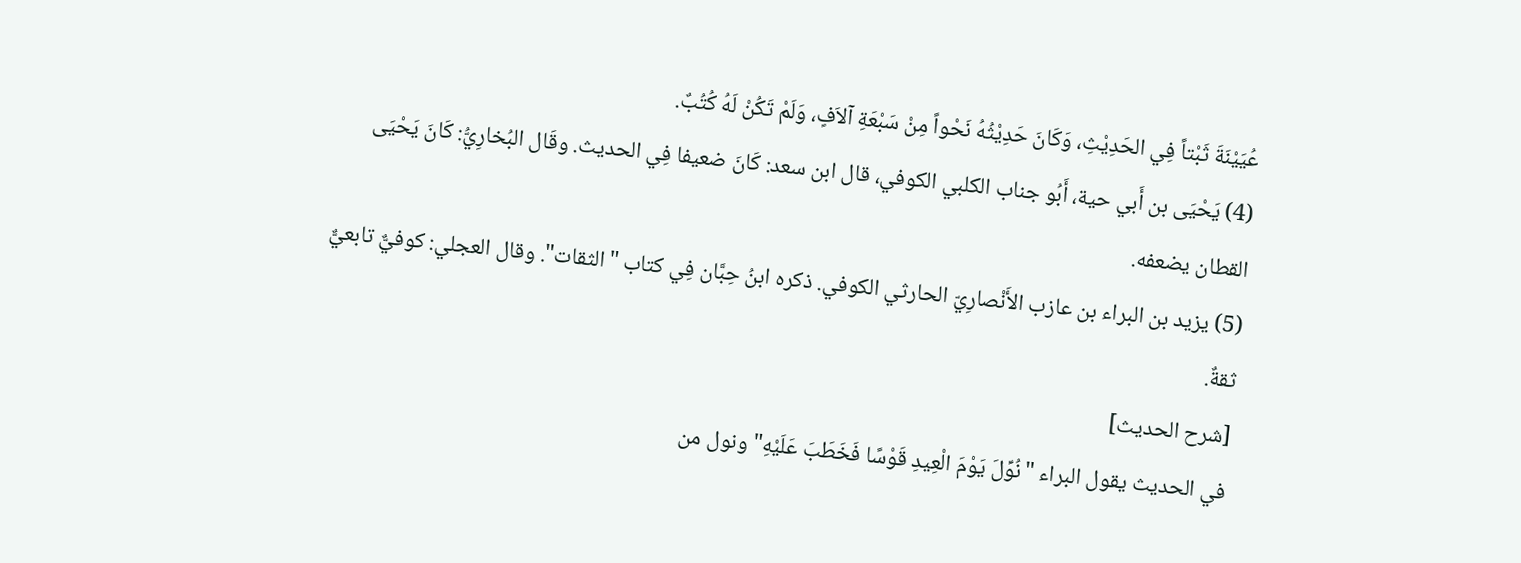عُيَيْنَةَ ثَبْتاً فِي الحَدِيْثِ، وَكَانَ حَدِيْثُهُ نَحْواً مِنْ سَبْعَةِ آلاَفٍ، وَلَمْ تَكُنْ لَهُ كُتُبٌ.
(4) يَحْيَى بن أَبي حية، أَبُو جناب الكلبي الكوفي، قال ابن سعد: كَانَ ضعيفا فِي الحديث. وقَال البُخارِيُّ: كَانَ يَحْيَى القطان يضعفه.
(5) يزيد بن البراء بن عازب الأَنْصارِيّ الحارثي الكوفي. ذكره ابنُ حِبَّان فِي كتاب "الثقات". وقال العجلي: كوفيٌّ تابعيٌّ ثقةٌ.
[شرح الحديث]
في الحديث يقول البراء "نُوِّلَ يَوْمَ الْعِيدِ قَوْسًا فَخَطَبَ عَلَيْهِ" ونول من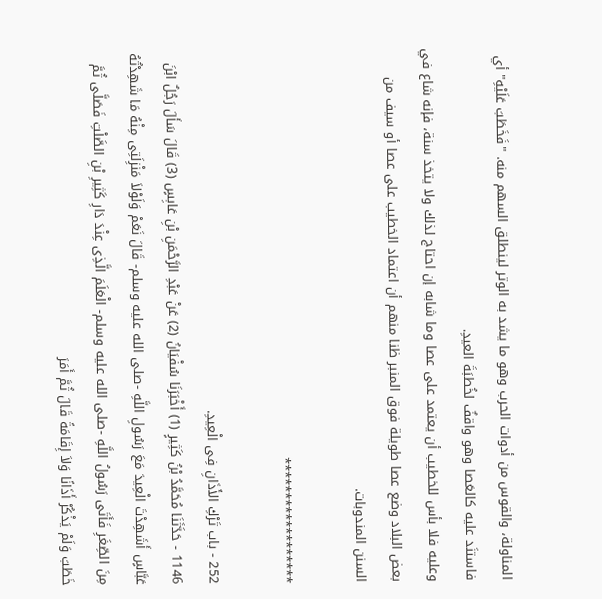المناولة، والقوس من أدوات الحرب وهو ما يشد به الوتر لينطلق السهم منه. "فَخَطَبَ عَلَيْهِ" أي فاستنَد عليه كالعَصا وهو واقفٌ لخُطبَةَ العيدِ.
وعليه فلا بأس للخطيب أن يعتمد على عصا وما شابه إن احتاج لذلك ولا يتخذ سنة، فإنه شاع في بعض البلاد وضع عصا طويلة فوق المنبر ظنا منهم أن اعتماد الخطيب على عصا أو سيف من السنن المندوبات.

******************

252 - باب تَرْكِ الأَذَانِ فِى الْعِيدِ.
1146 - حَدَّثَنَا مُحَمَّدُ بْنُ كَثِيرٍ (1) أَخْبَرَنَا سُفْيَانُ (2) عَنْ عَبْدِ الرَّحْمَنِ بْنِ عَابِسٍ (3) قَالَ سَأَلَ رَجُلٌ ابْنَ عَبَّاسٍ أَشَهِدْتَ الْعِيدَ مَعَ رَسُولِ اللَّهِ -صلى الله عليه وسلم- قَالَ نَعَمْ وَلَوْلاَ مَنْزِلَتِى مِنْهُ مَا شَهِدْتُهُ مِنَ الصِّغَرِ فَأَتَى رَسُولُ اللَّهِ -صلى الله عليه وسلم- الْعَلَمَ الَّذِى عِنْدَ دَارِ كَثِيرِ بْنِ الصَّلْتِ فَصَلَّى ثُمَّ خَطَبَ وَلَمْ يَذْكُرْ أَذَانًا وَلاَ إِقَامَةً قَالَ ثُمَّ أَمَرَ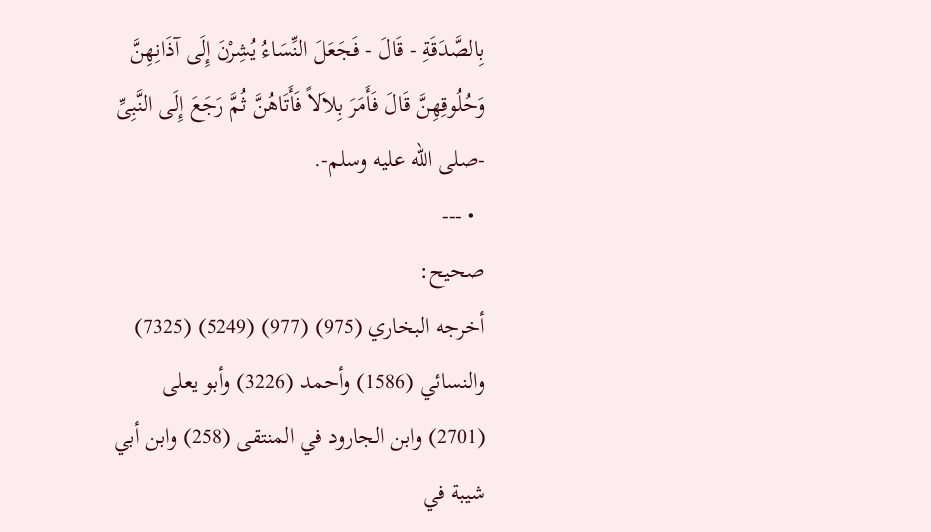بِالصَّدَقَةِ - قَالَ - فَجَعَلَ النِّسَاءُ يُشِرْنَ إِلَى آذَانِهِنَّ وَحُلُوقِهِنَّ قَالَ فَأَمَرَ بِلاَلاً فَأَتَاهُنَّ ثُمَّ رَجَعَ إِلَى النَّبِىِّ -صلى الله عليه وسلم-.
  • ---
صحيح:
أخرجه البخاري (975) (977) (5249) (7325) والنسائي (1586) وأحمد (3226) وأبو يعلى (2701) وابن الجارود في المنتقى (258) وابن أبي شيبة في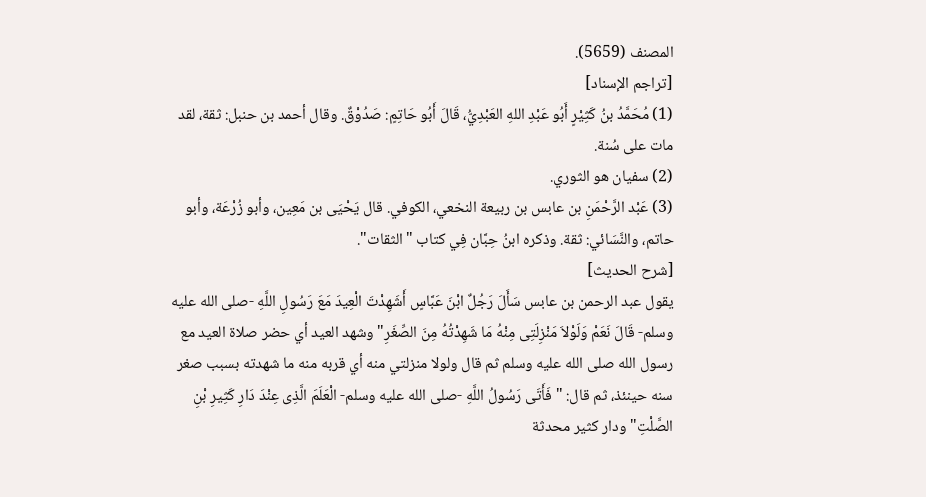المصنف (5659).
[تراجم الإسناد]
(1) مُحَمَّدُ بنُ كَثِيْرٍ أَبُو عَبْدِ اللهِ العَبْدِيُّ، قَالَ أَبُو حَاتِمٍ: صَدُوْقٌ. وقال أحمد بن حنبل: ثقة، لقد مات على سُنة.
(2) سفيان هو الثوري.
(3) عَبْد الرَّحْمَنِ بن عابس بن ربيعة النخعي، الكوفي. قال يَحْيَى بن مَعِين، وأبو زُرْعَة، وأبو حاتم، والنَّسَائي: ثقة. وذكره ابنُ حِبَّان فِي كتاب "الثقات".
[شرح الحديث]
يقول عبد الرحمن بن عابس سَأَلَ رَجُلٌ ابْنَ عَبَّاسٍ أَشَهِدْتَ الْعِيدَ مَعَ رَسُولِ اللَّهِ -صلى الله عليه وسلم- قَالَ نَعَمْ وَلَوْلاَ مَنْزِلَتِى مِنْهُ مَا شَهِدْتُهُ مِنَ الصِّغَرِ" وشهد العيد أي حضر صلاة العيد مع رسول الله صلى الله عليه وسلم ثم قال ولولا منزلتي منه أي قربه منه ما شهدته بسبب صغر سنه حينئذ، ثم قال: " فَأَتَى رَسُولُ اللَّهِ -صلى الله عليه وسلم- الْعَلَمَ الَّذِى عِنْدَ دَارِ كَثِيرِ بْنِ الصَّلْتِ" ودار كثير محدثة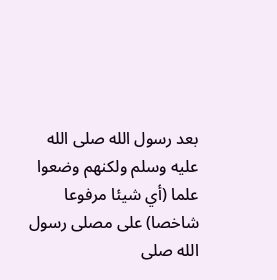بعد رسول الله صلى الله عليه وسلم ولكنهم وضعوا علما (أي شيئا مرفوعا شاخصا) على مصلى رسول الله صلى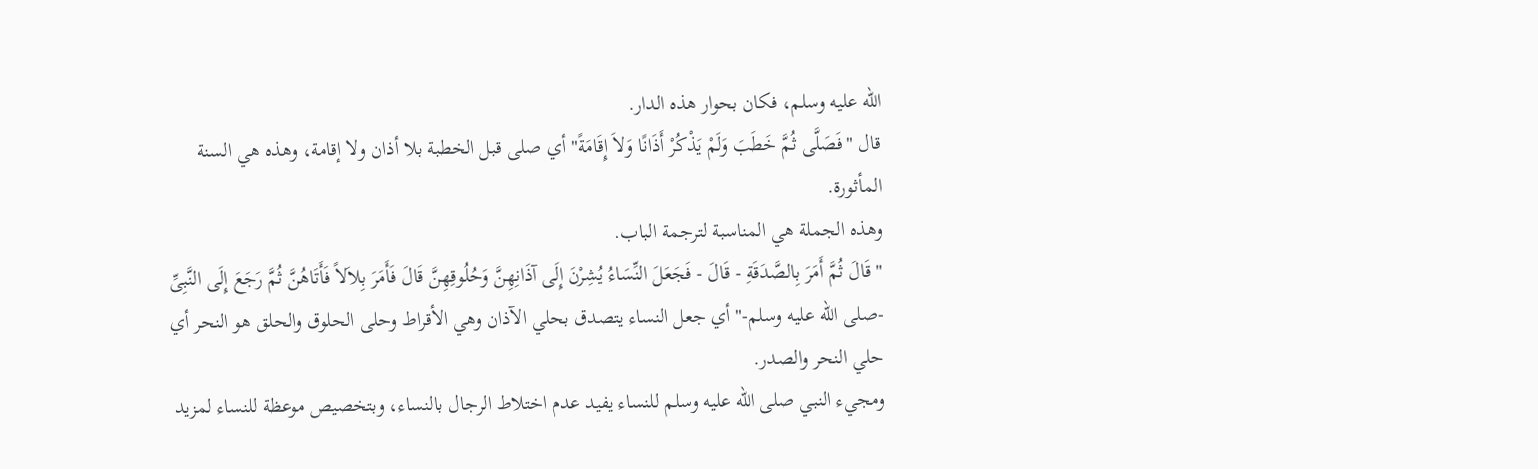الله عليه وسلم، فكان بحوار هذه الدار.
قال "فَصَلَّى ثُمَّ خَطَبَ وَلَمْ يَذْكُرْ أَذَانًا وَلاَ إِقَامَةً" أي صلى قبل الخطبة بلا أذان ولا إقامة، وهذه هي السنة المأثورة.
وهذه الجملة هي المناسبة لترجمة الباب.
"قَالَ ثُمَّ أَمَرَ بِالصَّدَقَةِ - قَالَ - فَجَعَلَ النِّسَاءُ يُشِرْنَ إِلَى آذَانِهِنَّ وَحُلُوقِهِنَّ قَالَ فَأَمَرَ بِلاَلاً فَأَتَاهُنَّ ثُمَّ رَجَعَ إِلَى النَّبِىِّ -صلى الله عليه وسلم-" أي جعل النساء يتصدق بحلي الآذان وهي الأقراط وحلى الحلوق والحلق هو النحر أي حلي النحر والصدر.
ومجيء النبي صلى الله عليه وسلم للنساء يفيد عدم اختلاط الرجال بالنساء، وبتخصيص موعظة للنساء لمزيد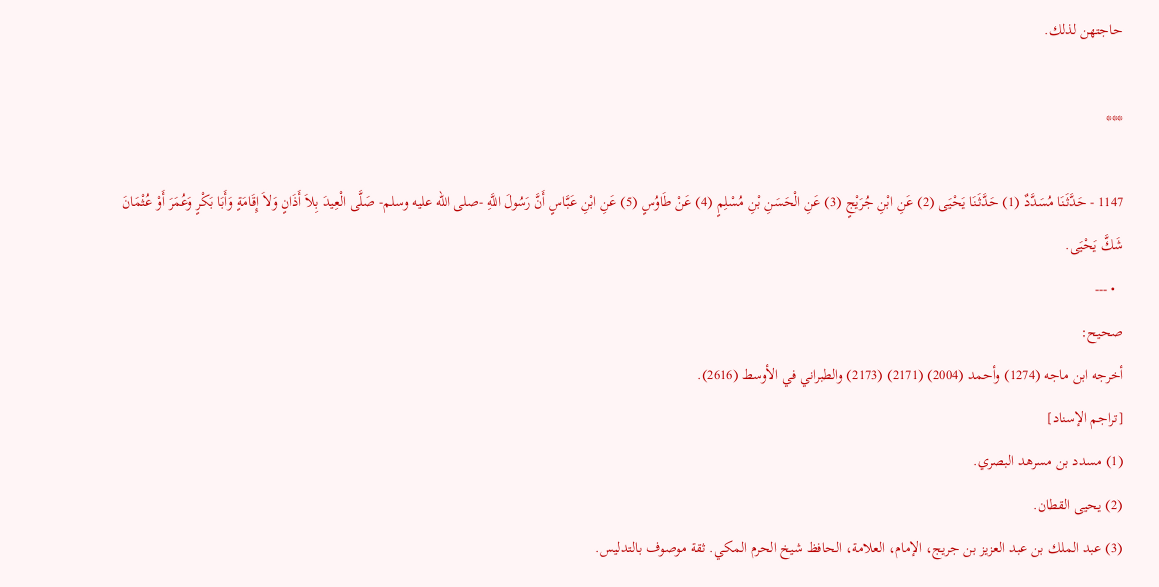حاجتهن لذلك.

***

1147 - حَدَّثَنَا مُسَدَّدٌ (1) حَدَّثَنَا يَحْيَى (2) عَنِ ابْنِ جُرَيْجٍ (3) عَنِ الْحَسَنِ بْنِ مُسْلِمٍ (4) عَنْ طَاوُسٍ (5) عَنِ ابْنِ عَبَّاسٍ أَنَّ رَسُولَ اللَّهِ -صلى الله عليه وسلم- صَلَّى الْعِيدَ بِلاَ أَذَانٍ وَلاَ إِقَامَةٍ وَأَبَا بَكْرٍ وَعُمَرَ أَوْ عُثْمَانَ شَكَّ يَحْيَى.
  • ---
صحيح:
أخرجه ابن ماجه (1274) وأحمد (2004) (2171) (2173) والطبراني في الأوسط (2616).
[تراجم الإسناد]
(1) مسدد بن مسرهد البصري.
(2) يحيى القطان.
(3) عبد الملك بن عبد العزيز بن جريج، الإمام، العلامة، الحافظ شيخ الحرم المكي. ثقة موصوف بالتدليس.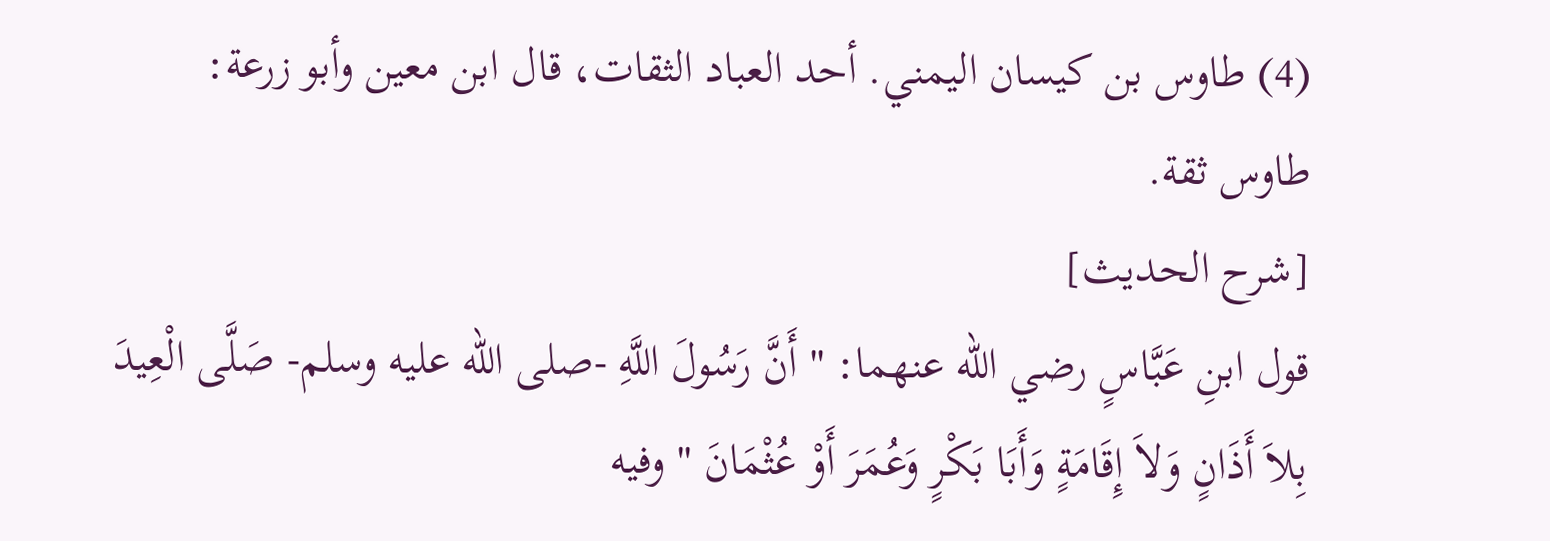(4) طاوس بن كيسان اليمني. أحد العباد الثقات، قال ابن معين وأبو زرعة: طاوس ثقة.
[شرح الحديث]
قول ابنِ عَبَّاسٍ رضي الله عنهما: " أَنَّ رَسُولَ اللَّهِ -صلى الله عليه وسلم- صَلَّى الْعِيدَ بِلاَ أَذَانٍ وَلاَ إِقَامَةٍ وَأَبَا بَكْرٍ وَعُمَرَ أَوْ عُثْمَانَ " وفيه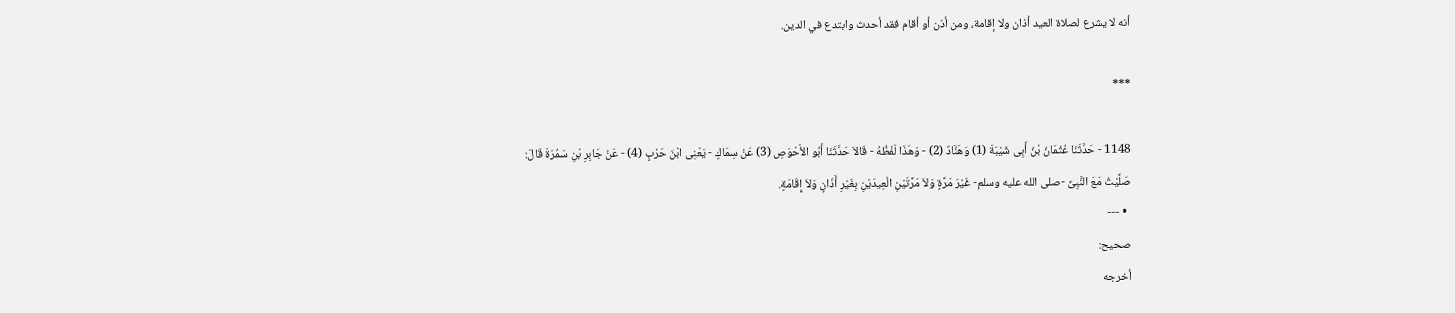أنه لا يشرع لصلاة العيد أذان ولا إقامة، ومن أذن أو أقام فقد أحدث وابتدع في الدين.

***

1148 - حَدَّثَنَا عُثْمَانُ بْنُ أَبِى شَيْبَةَ (1) وَهَنَّادٌ (2) - وَهَذَا لَفْظُهُ - قَالاَ حَدَّثَنَا أَبُو الأَحْوَصِ (3) عَنْ سِمَاكٍ - يَعْنِى ابْنَ حَرْبٍ (4) - عَنْ جَابِرِ بْنِ سَمُرَةَ قَالَ: صَلَّيْتُ مَعَ النَّبِىِّ -صلى الله عليه وسلم- غَيْرَ مَرَّةٍ وَلاَ مَرَّتَيْنِ الْعِيدَيْنِ بِغَيْرِ أَذَانٍ وَلاَ إِقَامَةٍ.
  • ---
صحيح:
أخرجه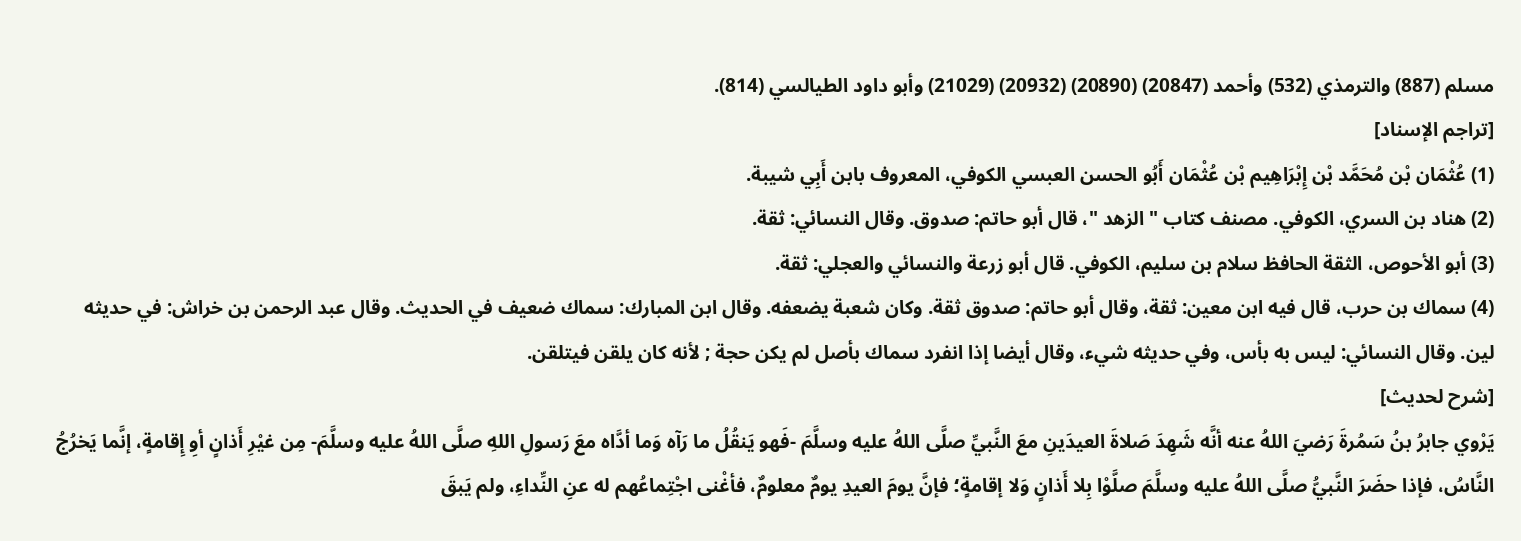مسلم (887) والترمذي (532) وأحمد (20847) (20890) (20932) (21029) وأبو داود الطيالسي (814).
[تراجم الإسناد]
(1) عُثْمَان بْن مُحَمَّد بْن إِبْرَاهِيم بْن عُثْمَان أَبُو الحسن العبسي الكوفي، المعروف بابن أَبِي شيبة.
(2) هناد بن السري، الكوفي. مصنف كتاب " الزهد "، قال أبو حاتم: صدوق. وقال النسائي: ثقة.
(3) أبو الأحوص، الثقة الحافظ سلام بن سليم، الكوفي. قال أبو زرعة والنسائي والعجلي: ثقة.
(4) سماك بن حرب، قال فيه ابن معين: ثقة، وقال أبو حاتم: صدوق ثقة. وكان شعبة يضعفه. وقال ابن المبارك: سماك ضعيف في الحديث. وقال عبد الرحمن بن خراش: في حديثه لين. وقال النسائي: ليس به بأس، وفي حديثه شيء، وقال أيضا إذا انفرد سماك بأصل لم يكن حجة ; لأنه كان يلقن فيتلقن.
[شرح لحديث]
يَرْوي جابرُ بنُ سَمُرةَ رَضيَ اللهُ عنه أنَّه شَهِدَ صَلاةَ العيدَينِ معَ النَّبيِّ صلَّى اللهُ عليه وسلَّمَ -فَهو يَنقُلُ ما رَآه وَما أدَّاه معَ رَسولِ اللهِ صلَّى اللهُ عليه وسلَّمَ- مِن غيْرِ أَذانٍ أوِ إِقامةٍ، إنَّما يَخرُجُ النَّاسُ، فإذا حضَرَ النَّبيُّ صلَّى اللهُ عليه وسلَّمَ صلَّوْا بِلا أَذانٍ وَلا إقامةٍ؛ فإنَّ يومَ العيدِ يومٌ معلومٌ، فأغْنى اجْتِماعُهم له عنِ النِّداءِ، ولم يَبقَ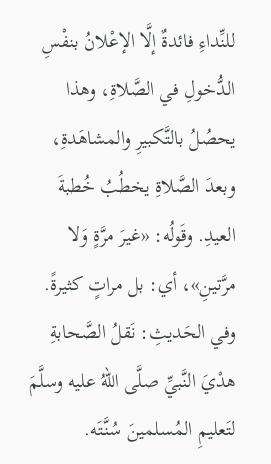للنِّداءِ فائدةٌ إلَّا الإعْلانُ بنفْسِ الدُّخولِ في الصَّلاةِ، وهذا يحصُلُ بالتَّكبيرِ والمشاهَدةِ، وبعدَ الصَّلاةِ يخطُبُ خُطبةَ العيدِ. وقَولُه: «غيرَ مرَّةٍ وَلا مرَّتينِ»، أي: بل مراتٍ كثيرةً.
وفي الحَديثِ: نَقلُ الصَّحابةِ هدْيَ النَّبيِّ صلَّى اللهُ عليه وسلَّمَ لتَعليمِ المُسلمينَ سُنَّتَه.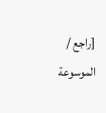[راجع / الموسوعة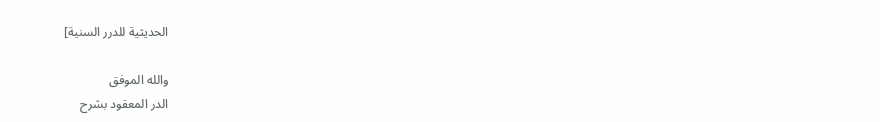الحديثية للدرر السنية]

والله الموفق
الدر المعقود بشرح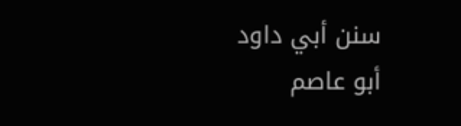سنن أبي داود
أبو عاصم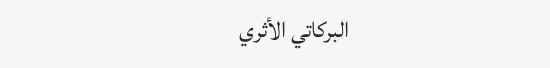البركاتي الأثري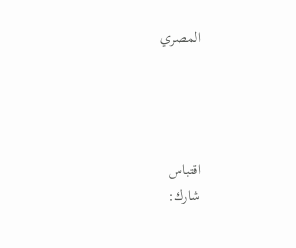المصري




اقتباس
شارك: